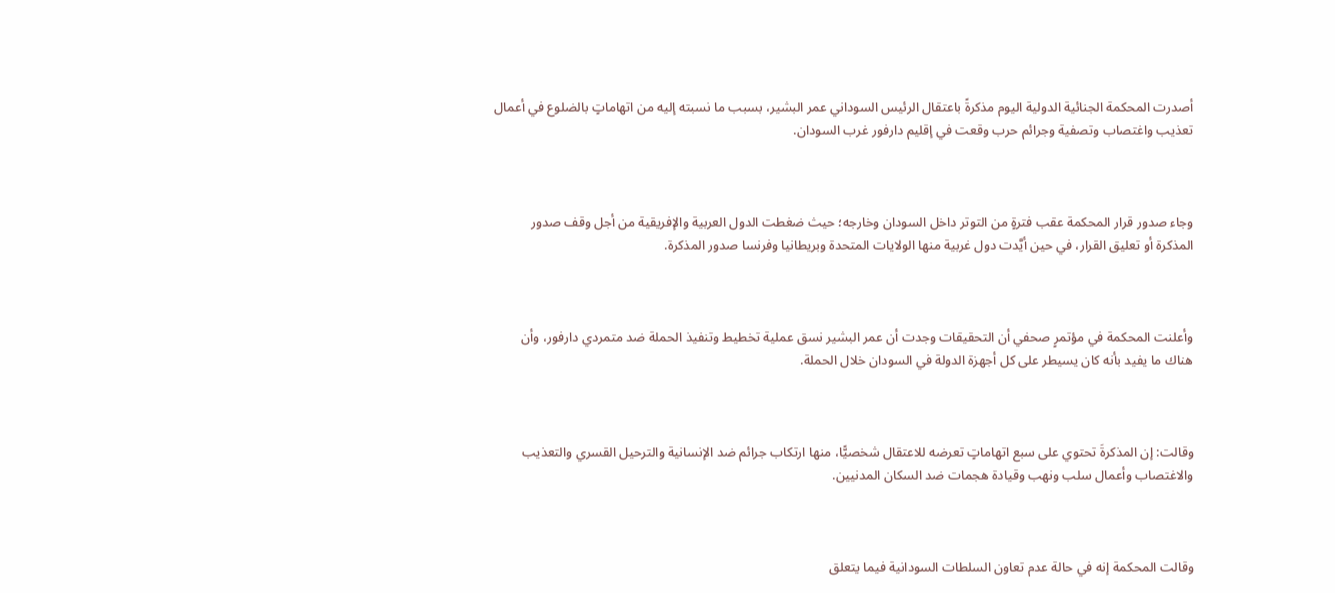أصدرت المحكمة الجنائية الدولية اليوم مذكرةً باعتقال الرئيس السوداني عمر البشير، بسبب ما نسبته إليه من اتهاماتٍ بالضلوع في أعمال تعذيب واغتصاب وتصفية وجرائم حرب وقعت في إقليم دارفور غرب السودان.



وجاء صدور قرار المحكمة عقب فترةٍ من التوتر داخل السودان وخارجه؛ حيث ضغطت الدول العربية والإفريقية من أجل وقف صدور المذكرة أو تعليق القرار، في حين أيَّدت دول غربية منها الولايات المتحدة وبريطانيا وفرنسا صدور المذكرة.



وأعلنت المحكمة في مؤتمرٍ صحفي أن التحقيقات وجدت أن عمر البشير نسق عملية تخطيط وتنفيذ الحملة ضد متمردي دارفور، وأن هناك ما يفيد بأنه كان يسيطر على كل أجهزة الدولة في السودان خلال الحملة.



وقالت: إن المذكرةَ تحتوي على سبع اتهاماتٍ تعرضه للاعتقال شخصيًّا، منها ارتكاب جرائم ضد الإنسانية والترحيل القسري والتعذيب والاغتصاب وأعمال سلب ونهب وقيادة هجمات ضد السكان المدنيين.



وقالت المحكمة إنه في حالة عدم تعاون السلطات السودانية فيما يتعلق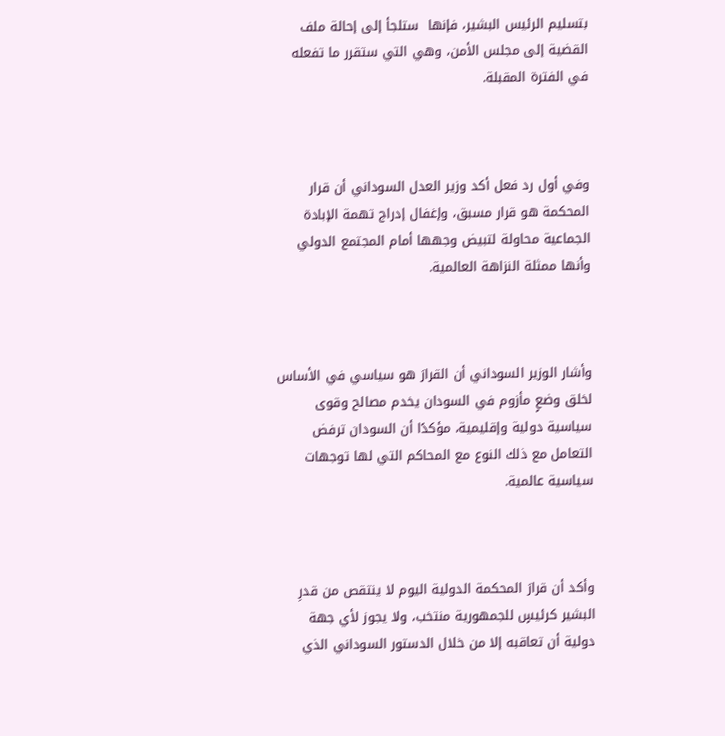بتسليم الرئيس البشير، فإنها  ستلجأ إلى إحالة ملف القضية إلى مجلس الأمن، وهي التي ستقرر ما تفعله في الفترة المقبلة.



وفي أول رد فعل أكد وزير العدل السوداني أن قرار المحكمة هو قرار مسبق، وإغفال إدراج تهمة الإبادة الجماعية محاولة لتبيض وجهها أمام المجتمع الدولي وأنها ممثلة النزاهة العالمية.



وأشار الوزير السوداني أن القرارَ هو سياسي في الأساس لخلق وضعٍ مأزوم في السودان يخدم مصالح وقوى سياسية دولية وإقليمية، مؤكدًا أن السودان ترفض التعامل مع ذلك النوع مع المحاكم التي لها توجهات سياسية عالمية.



وأكد أن قرارَ المحكمة الدولية اليوم لا ينتقص من قدرِ البشير كرئيسٍ للجمهورية منتخب، ولا يجوز لأي جهة دولية أن تعاقبه إلا من خلال الدستور السوداني الذي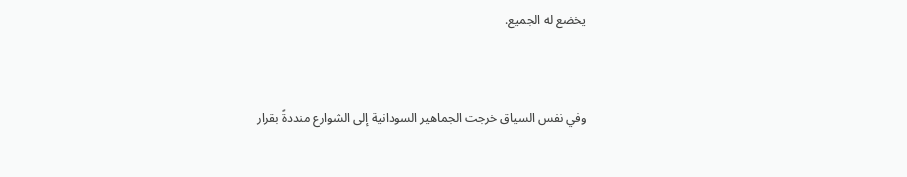يخضع له الجميع.



وفي نفس السياق خرجت الجماهير السودانية إلى الشوارع منددةً بقرار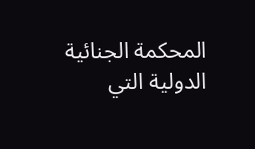المحكمة الجنائية الدولية التي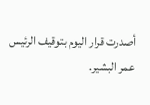أصدرت قرار اليوم بتوقيف الرئيس عمر البشير.